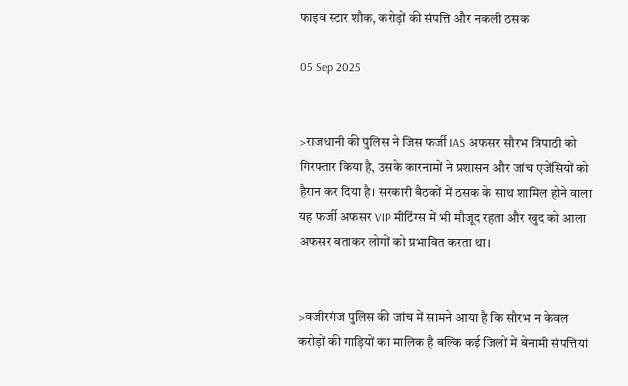फाइव स्टार शौक, करोड़ों की संपत्ति और नकली ठसक

05 Sep 2025


>राजधानी की पुलिस ने जिस फर्जी IAS अफसर सौरभ त्रिपाठी को गिरफ्तार किया है, उसके कारनामों ने प्रशासन और जांच एजेंसियों को हैरान कर दिया है। सरकारी बैठकों में ठसक के साथ शामिल होने वाला यह फर्जी अफसर VIP मीटिंग्स में भी मौजूद रहता और खुद को आला अफसर बताकर लोगों को प्रभावित करता था।


>वजीरगंज पुलिस की जांच में सामने आया है कि सौरभ न केवल करोड़ों की गाड़ियों का मालिक है बल्कि कई जिलों में बेनामी संपत्तियां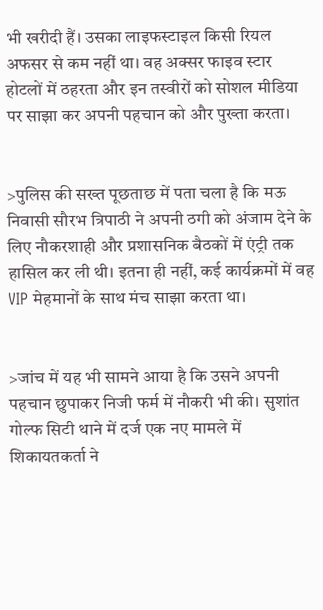भी खरीदी हैं। उसका लाइफस्टाइल किसी रियल अफसर से कम नहीं था। वह अक्सर फाइव स्टार होटलों में ठहरता और इन तस्वीरों को सोशल मीडिया पर साझा कर अपनी पहचान को और पुख्ता करता।


>पुलिस की सख्त पूछताछ में पता चला है कि मऊ निवासी सौरभ त्रिपाठी ने अपनी ठगी को अंजाम देने के लिए नौकरशाही और प्रशासनिक बैठकों में एंट्री तक हासिल कर ली थी। इतना ही नहीं, कई कार्यक्रमों में वह VIP मेहमानों के साथ मंच साझा करता था।


>जांच में यह भी सामने आया है कि उसने अपनी पहचान छुपाकर निजी फर्म में नौकरी भी की। सुशांत गोल्फ सिटी थाने में दर्ज एक नए मामले में शिकायतकर्ता ने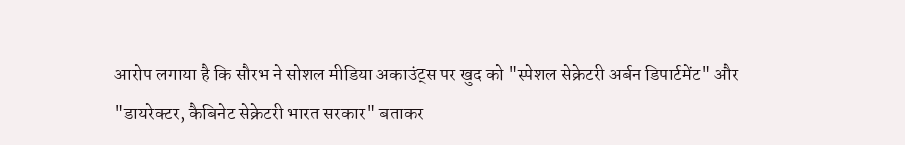आरोप लगाया है कि सौरभ ने सोशल मीडिया अकाउंट्स पर खुद को "स्पेशल सेक्रेटरी अर्बन डिपार्टमेंट" और "डायरेक्टर, कैबिनेट सेक्रेटरी भारत सरकार" बताकर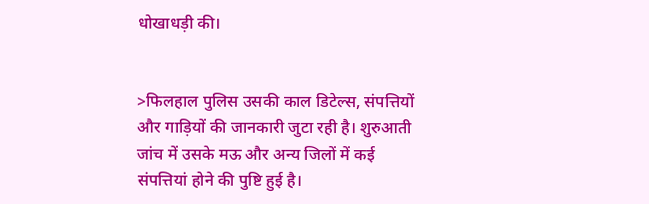धोखाधड़ी की।


>फिलहाल पुलिस उसकी काल डिटेल्स, संपत्तियों और गाड़ियों की जानकारी जुटा रही है। शुरुआती जांच में उसके मऊ और अन्य जिलों में कई संपत्तियां होने की पुष्टि हुई है।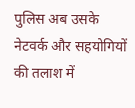पुलिस अब उसके नेटवर्क और सहयोगियों की तलाश में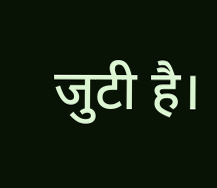जुटी है।